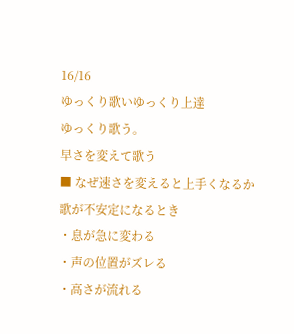16/16
ゆっくり歌いゆっくり上達
ゆっくり歌う。
早さを変えて歌う
■ なぜ速さを変えると上手くなるか
歌が不安定になるとき
・息が急に変わる
・声の位置がズレる
・高さが流れる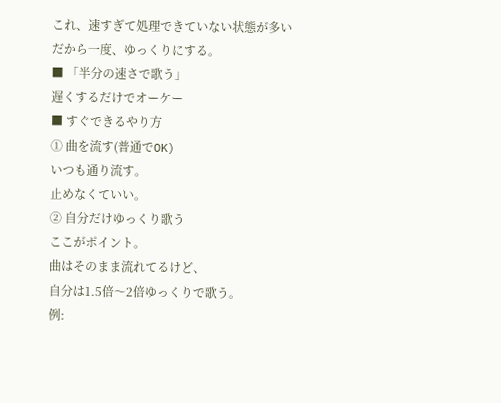これ、速すぎて処理できていない状態が多い
だから一度、ゆっくりにする。
■ 「半分の速さで歌う」
遅くするだけでオーケー
■ すぐできるやり方
① 曲を流す(普通でOK)
いつも通り流す。
止めなくていい。
② 自分だけゆっくり歌う
ここがポイント。
曲はそのまま流れてるけど、
自分は1.5倍〜2倍ゆっくりで歌う。
例: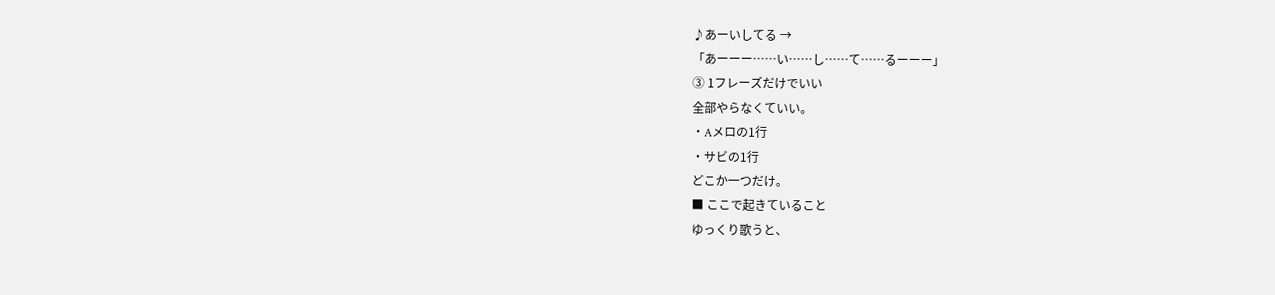♪あーいしてる →
「あーーー……い……し……て……るーーー」
③ 1フレーズだけでいい
全部やらなくていい。
・Aメロの1行
・サビの1行
どこか一つだけ。
■ ここで起きていること
ゆっくり歌うと、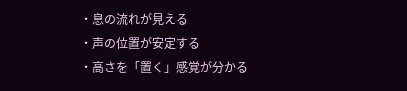・息の流れが見える
・声の位置が安定する
・高さを「置く」感覚が分かる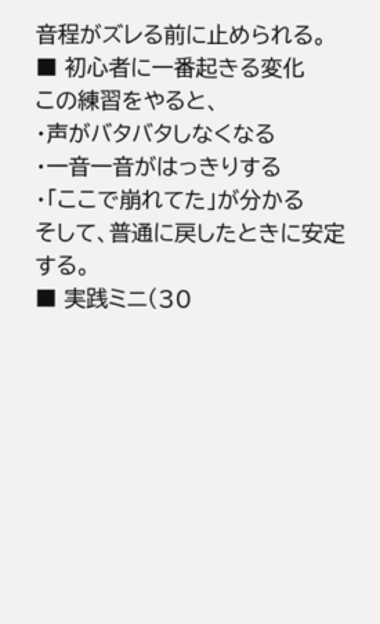音程がズレる前に止められる。
■ 初心者に一番起きる変化
この練習をやると、
・声がバタバタしなくなる
・一音一音がはっきりする
・「ここで崩れてた」が分かる
そして、普通に戻したときに安定する。
■ 実践ミニ(30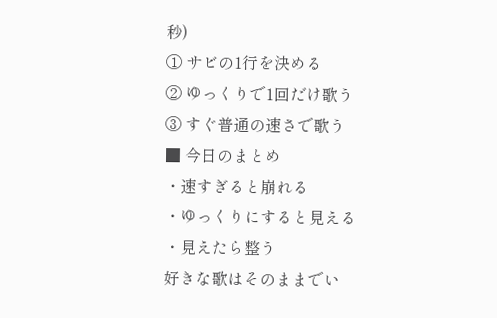秒)
① サビの1行を決める
② ゆっくりで1回だけ歌う
③ すぐ普通の速さで歌う
■ 今日のまとめ
・速すぎると崩れる
・ゆっくりにすると見える
・見えたら整う
好きな歌はそのままでい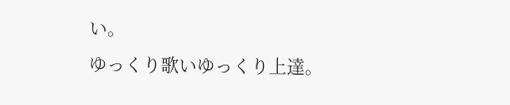い。
ゆっくり歌いゆっくり上達。